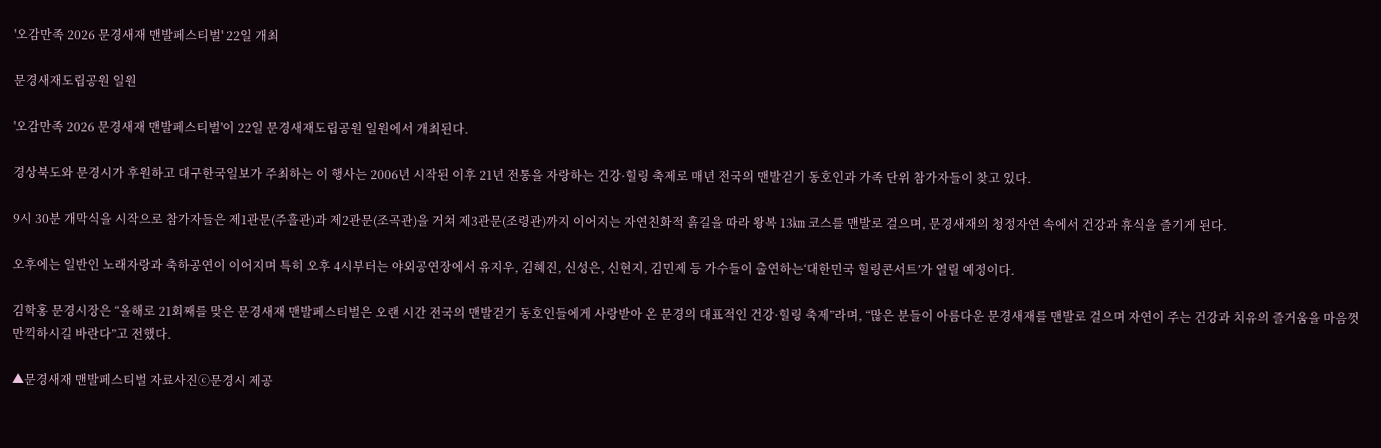'오감만족 2026 문경새재 맨발페스티벌' 22일 개최

문경새재도립공원 일원

'오감만족 2026 문경새재 맨발페스티벌'이 22일 문경새재도립공원 일원에서 개최된다.

경상북도와 문경시가 후원하고 대구한국일보가 주최하는 이 행사는 2006년 시작된 이후 21년 전통을 자랑하는 건강·힐링 축제로 매년 전국의 맨발걷기 동호인과 가족 단위 참가자들이 찾고 있다.

9시 30분 개막식을 시작으로 참가자들은 제1관문(주흘관)과 제2관문(조곡관)을 거쳐 제3관문(조령관)까지 이어지는 자연친화적 흙길을 따라 왕복 13㎞ 코스를 맨발로 걸으며, 문경새재의 청정자연 속에서 건강과 휴식을 즐기게 된다.

오후에는 일반인 노래자랑과 축하공연이 이어지며 특히 오후 4시부터는 야외공연장에서 유지우, 김혜진, 신성은, 신현지, 김민제 등 가수들이 출연하는‘대한민국 힐링콘서트’가 열릴 예정이다.

김학홍 문경시장은 “올해로 21회째를 맞은 문경새재 맨발페스티벌은 오랜 시간 전국의 맨발걷기 동호인들에게 사랑받아 온 문경의 대표적인 건강·힐링 축제”라며, “많은 분들이 아름다운 문경새재를 맨발로 걸으며 자연이 주는 건강과 치유의 즐거움을 마음껏 만끽하시길 바란다”고 전했다.

▲문경새재 맨발페스티벌 자료사진ⓒ문경시 제공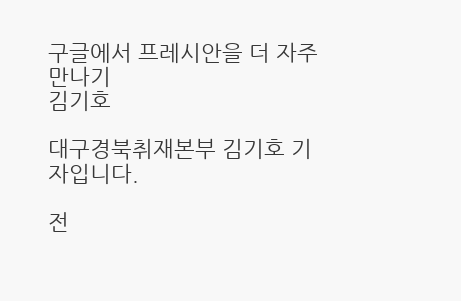구글에서 프레시안을 더 자주 만나기
김기호

대구경북취재본부 김기호 기자입니다.

전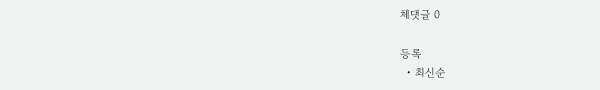체댓글 0

등록
  • 최신순